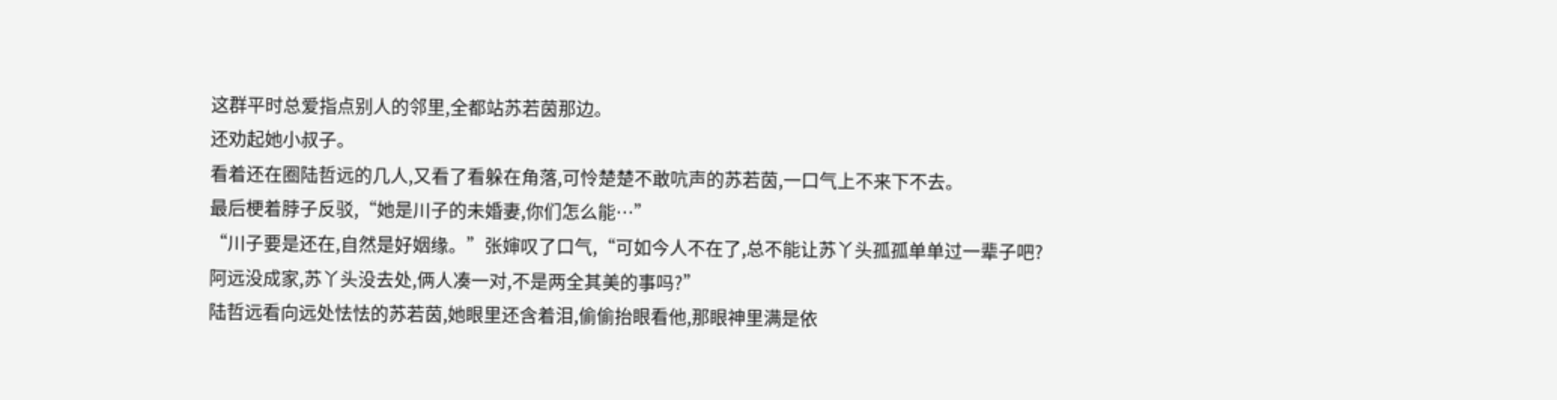这群平时总爱指点别人的邻里,全都站苏若茵那边。
还劝起她小叔子。
看着还在圈陆哲远的几人,又看了看躲在角落,可怜楚楚不敢吭声的苏若茵,一口气上不来下不去。
最后梗着脖子反驳,“她是川子的未婚妻,你们怎么能…”
“川子要是还在,自然是好姻缘。”张婶叹了口气,“可如今人不在了,总不能让苏丫头孤孤单单过一辈子吧?
阿远没成家,苏丫头没去处,俩人凑一对,不是两全其美的事吗?”
陆哲远看向远处怯怯的苏若茵,她眼里还含着泪,偷偷抬眼看他,那眼神里满是依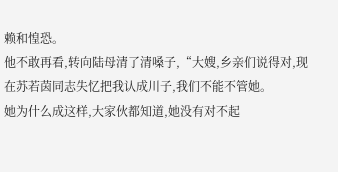赖和惶恐。
他不敢再看,转向陆母清了清嗓子,“大嫂,乡亲们说得对,现在苏若茵同志失忆把我认成川子,我们不能不管她。
她为什么成这样,大家伙都知道,她没有对不起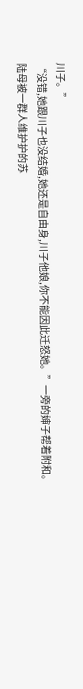川子。”
“没错,她跟川子也没结婚,她还是自由身,川子他娘,你不能因此迁怒她。”一旁的婶子帮着附和。
陆母被一群人维护护的苏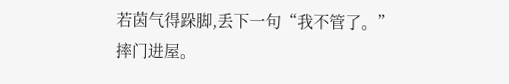若茵气得跺脚,丢下一句“我不管了。”
摔门进屋。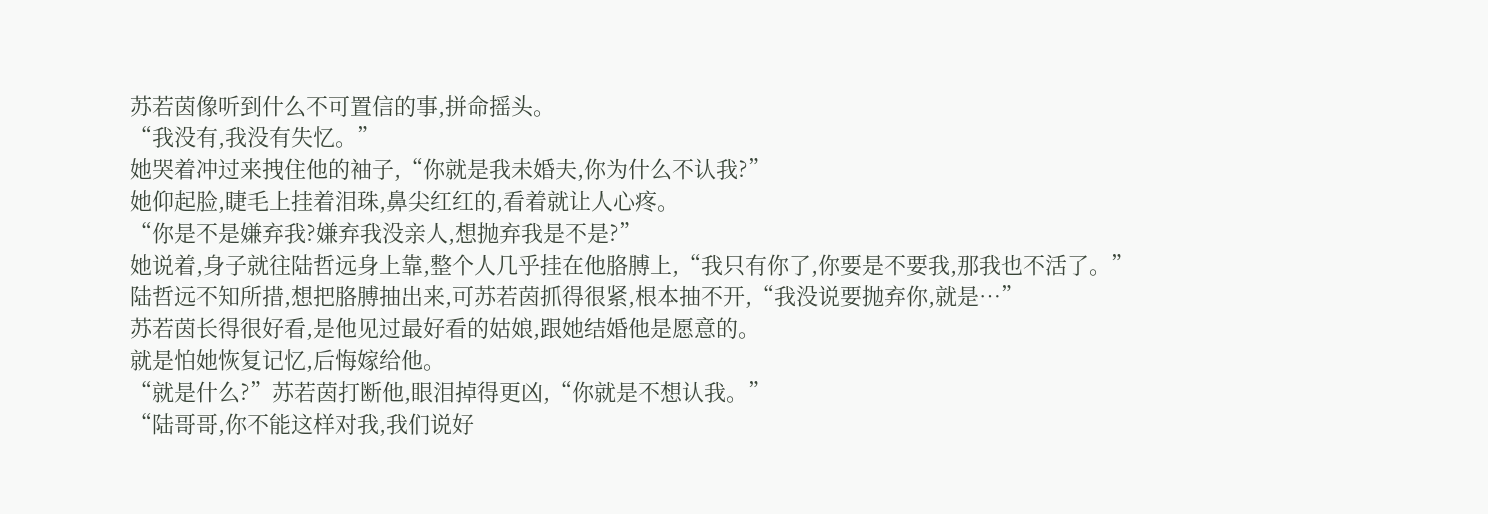苏若茵像听到什么不可置信的事,拼命摇头。
“我没有,我没有失忆。”
她哭着冲过来拽住他的袖子,“你就是我未婚夫,你为什么不认我?”
她仰起脸,睫毛上挂着泪珠,鼻尖红红的,看着就让人心疼。
“你是不是嫌弃我?嫌弃我没亲人,想抛弃我是不是?”
她说着,身子就往陆哲远身上靠,整个人几乎挂在他胳膊上,“我只有你了,你要是不要我,那我也不活了。”
陆哲远不知所措,想把胳膊抽出来,可苏若茵抓得很紧,根本抽不开,“我没说要抛弃你,就是…”
苏若茵长得很好看,是他见过最好看的姑娘,跟她结婚他是愿意的。
就是怕她恢复记忆,后悔嫁给他。
“就是什么?”苏若茵打断他,眼泪掉得更凶,“你就是不想认我。”
“陆哥哥,你不能这样对我,我们说好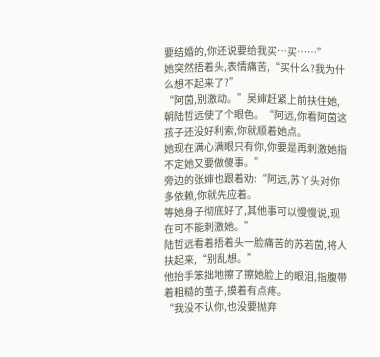要结婚的,你还说要给我买…买……”
她突然捂着头,表情痛苦,“买什么?我为什么想不起来了?”
“阿茵,别激动。”吴婶赶紧上前扶住她,朝陆哲远使了个眼色。“阿远,你看阿茵这孩子还没好利索,你就顺着她点。
她现在满心满眼只有你,你要是再刺激她指不定她又要做傻事。”
旁边的张婶也跟着劝:“阿远,苏丫头对你多依赖,你就先应着。
等她身子彻底好了,其他事可以慢慢说,现在可不能刺激她。”
陆哲远看着捂着头一脸痛苦的苏若茵,将人扶起来,“别乱想。”
他抬手笨拙地擦了擦她脸上的眼泪,指腹带着粗糙的茧子,摸着有点疼。
“我没不认你,也没要抛弃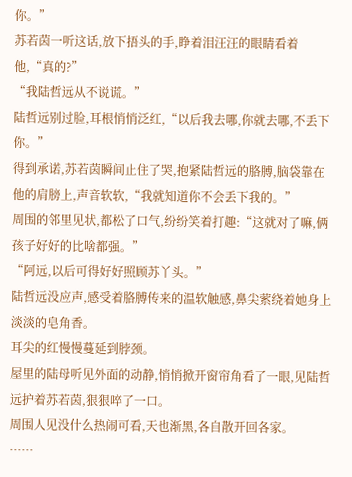你。”
苏若茵一听这话,放下捂头的手,睁着泪汪汪的眼睛看着他,“真的?”
“我陆哲远从不说谎。”
陆哲远别过脸,耳根悄悄泛红,“以后我去哪,你就去哪,不丢下你。”
得到承诺,苏若茵瞬间止住了哭,抱紧陆哲远的胳膊,脑袋靠在他的肩膀上,声音软软,“我就知道你不会丢下我的。”
周围的邻里见状,都松了口气,纷纷笑着打趣:“这就对了嘛,俩孩子好好的比啥都强。”
“阿远,以后可得好好照顾苏丫头。”
陆哲远没应声,感受着胳膊传来的温软触感,鼻尖萦绕着她身上淡淡的皂角香。
耳尖的红慢慢蔓延到脖颈。
屋里的陆母听见外面的动静,悄悄掀开窗帘角看了一眼,见陆哲远护着苏若茵,狠狠啐了一口。
周围人见没什么热闹可看,天也渐黑,各自散开回各家。
……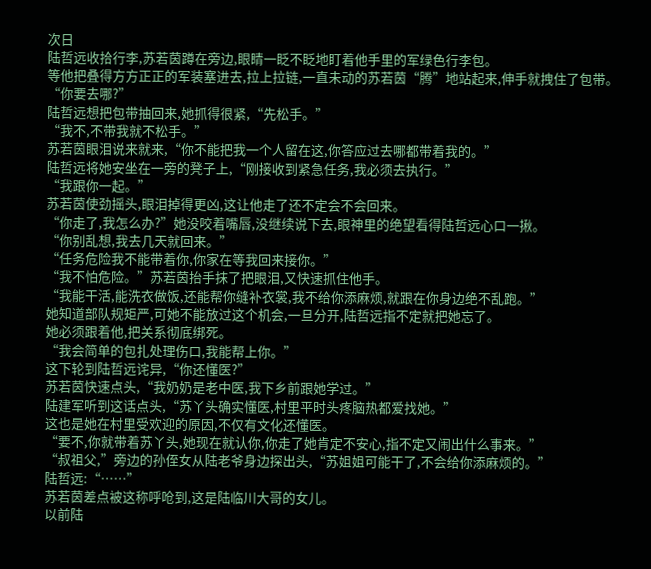次日
陆哲远收拾行李,苏若茵蹲在旁边,眼睛一眨不眨地盯着他手里的军绿色行李包。
等他把叠得方方正正的军装塞进去,拉上拉链,一直未动的苏若茵“腾”地站起来,伸手就拽住了包带。
“你要去哪?”
陆哲远想把包带抽回来,她抓得很紧,“先松手。”
“我不,不带我就不松手。”
苏若茵眼泪说来就来,“你不能把我一个人留在这,你答应过去哪都带着我的。”
陆哲远将她安坐在一旁的凳子上,“刚接收到紧急任务,我必须去执行。”
“我跟你一起。”
苏若茵使劲摇头,眼泪掉得更凶,这让他走了还不定会不会回来。
“你走了,我怎么办?”她没咬着嘴唇,没继续说下去,眼神里的绝望看得陆哲远心口一揪。
“你别乱想,我去几天就回来。”
“任务危险我不能带着你,你家在等我回来接你。”
“我不怕危险。”苏若茵抬手抹了把眼泪,又快速抓住他手。
“我能干活,能洗衣做饭,还能帮你缝补衣裳,我不给你添麻烦,就跟在你身边绝不乱跑。”
她知道部队规矩严,可她不能放过这个机会,一旦分开,陆哲远指不定就把她忘了。
她必须跟着他,把关系彻底绑死。
“我会简单的包扎处理伤口,我能帮上你。”
这下轮到陆哲远诧异,“你还懂医?”
苏若茵快速点头,“我奶奶是老中医,我下乡前跟她学过。”
陆建军听到这话点头,“苏丫头确实懂医,村里平时头疼脑热都爱找她。”
这也是她在村里受欢迎的原因,不仅有文化还懂医。
“要不,你就带着苏丫头,她现在就认你,你走了她肯定不安心,指不定又闹出什么事来。”
“叔祖父,”旁边的孙侄女从陆老爷身边探出头,“苏姐姐可能干了,不会给你添麻烦的。”
陆哲远:“……”
苏若茵差点被这称呼呛到,这是陆临川大哥的女儿。
以前陆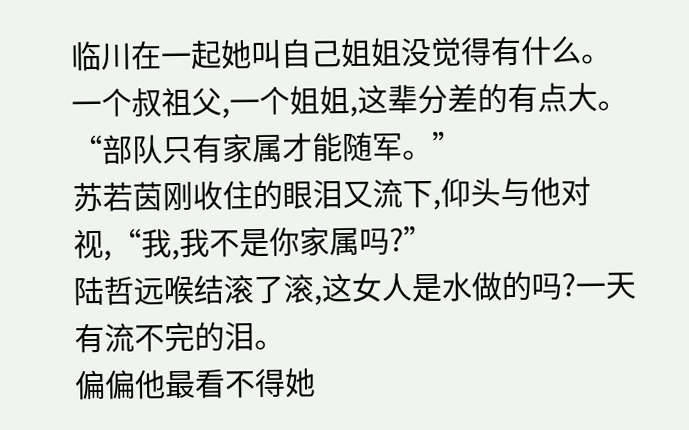临川在一起她叫自己姐姐没觉得有什么。
一个叔祖父,一个姐姐,这辈分差的有点大。
“部队只有家属才能随军。”
苏若茵刚收住的眼泪又流下,仰头与他对视,“我,我不是你家属吗?”
陆哲远喉结滚了滚,这女人是水做的吗?一天有流不完的泪。
偏偏他最看不得她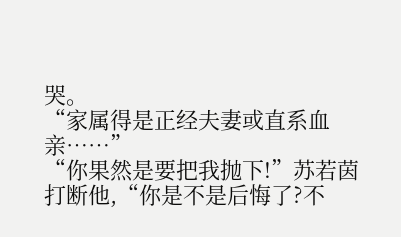哭。
“家属得是正经夫妻或直系血亲……”
“你果然是要把我抛下!”苏若茵打断他,“你是不是后悔了?不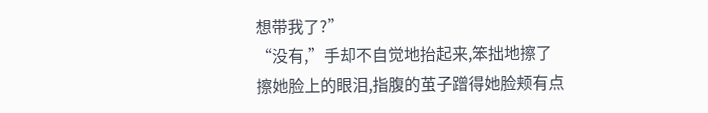想带我了?”
“没有,”手却不自觉地抬起来,笨拙地擦了擦她脸上的眼泪,指腹的茧子蹭得她脸颊有点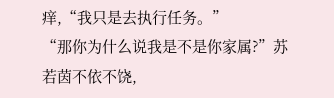痒,“我只是去执行任务。”
“那你为什么说我是不是你家属?”苏若茵不依不饶,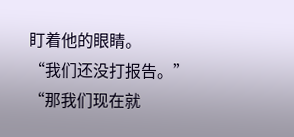盯着他的眼睛。
“我们还没打报告。”
“那我们现在就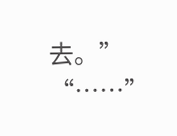去。”
“……”